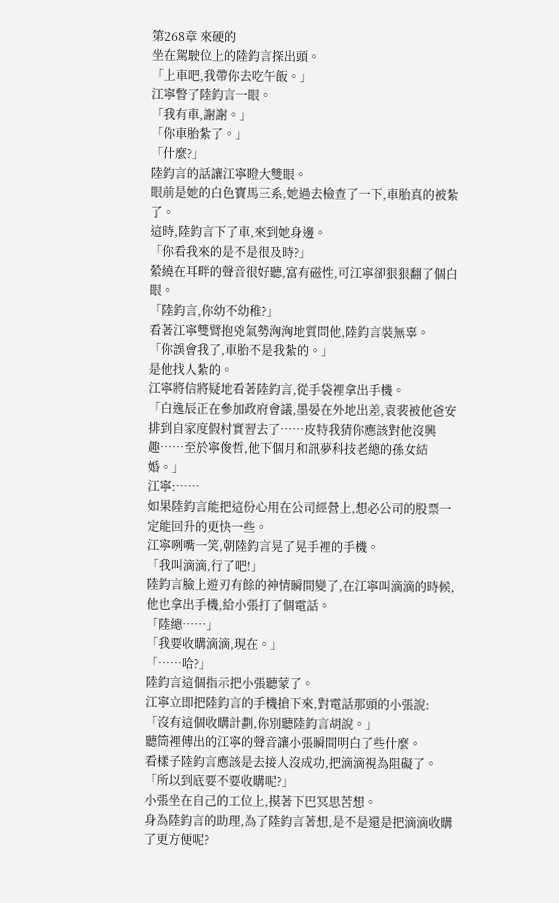第268章 來硬的
坐在駕駛位上的陸鈞言探出頭。
「上車吧,我帶你去吃午飯。」
江寧瞥了陸鈞言一眼。
「我有車,謝謝。」
「你車胎紮了。」
「什麼?」
陸鈞言的話讓江寧瞪大雙眼。
眼前是她的白色寶馬三系,她過去檢查了一下,車胎真的被紮了。
這時,陸鈞言下了車,來到她身邊。
「你看我來的是不是很及時?」
縈繞在耳畔的聲音很好聽,富有磁性,可江寧卻狠狠翻了個白眼。
「陸鈞言,你幼不幼稚?」
看著江寧雙臂抱兇氣勢洶洶地質問他,陸鈞言裝無辜。
「你誤會我了,車胎不是我紮的。」
是他找人紮的。
江寧將信將疑地看著陸鈞言,從手袋裡拿出手機。
「白逸辰正在參加政府會議,墨晏在外地出差,袁裴被他爸安排到自家度假村實習去了……皮特我猜你應該對他沒興趣……至於寧俊哲,他下個月和訊夢科技老總的孫女結婚。」
江寧:……
如果陸鈞言能把這份心用在公司經營上,想必公司的股票一定能回升的更快一些。
江寧咧嘴一笑,朝陸鈞言晃了晃手裡的手機。
「我叫滴滴,行了吧!」
陸鈞言臉上遊刃有餘的神情瞬間變了,在江寧叫滴滴的時候,他也拿出手機,給小張打了個電話。
「陸總……」
「我要收購滴滴,現在。」
「……哈?」
陸鈞言這個指示把小張聽蒙了。
江寧立即把陸鈞言的手機搶下來,對電話那頭的小張說:
「沒有這個收購計劃,你別聽陸鈞言胡說。」
聽筒裡傳出的江寧的聲音讓小張瞬間明白了些什麼。
看樣子陸鈞言應該是去接人沒成功,把滴滴視為阻礙了。
「所以到底要不要收購呢?」
小張坐在自己的工位上,摸著下巴冥思苦想。
身為陸鈞言的助理,為了陸鈞言著想,是不是還是把滴滴收購了更方便呢?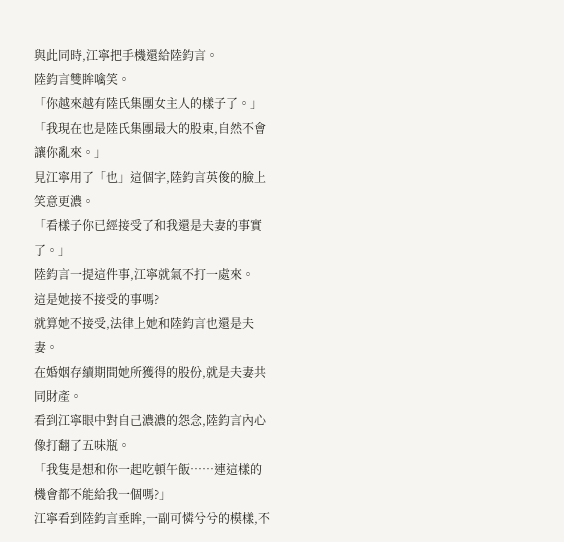與此同時,江寧把手機還給陸鈞言。
陸鈞言雙眸噙笑。
「你越來越有陸氏集團女主人的樣子了。」
「我現在也是陸氏集團最大的股東,自然不會讓你亂來。」
見江寧用了「也」這個字,陸鈞言英俊的臉上笑意更濃。
「看樣子你已經接受了和我還是夫妻的事實了。」
陸鈞言一提這件事,江寧就氣不打一處來。
這是她接不接受的事嗎?
就算她不接受,法律上她和陸鈞言也還是夫妻。
在婚姻存續期間她所獲得的股份,就是夫妻共同財產。
看到江寧眼中對自己濃濃的怨念,陸鈞言內心像打翻了五味瓶。
「我隻是想和你一起吃頓午飯……連這樣的機會都不能給我一個嗎?」
江寧看到陸鈞言垂眸,一副可憐兮兮的模樣,不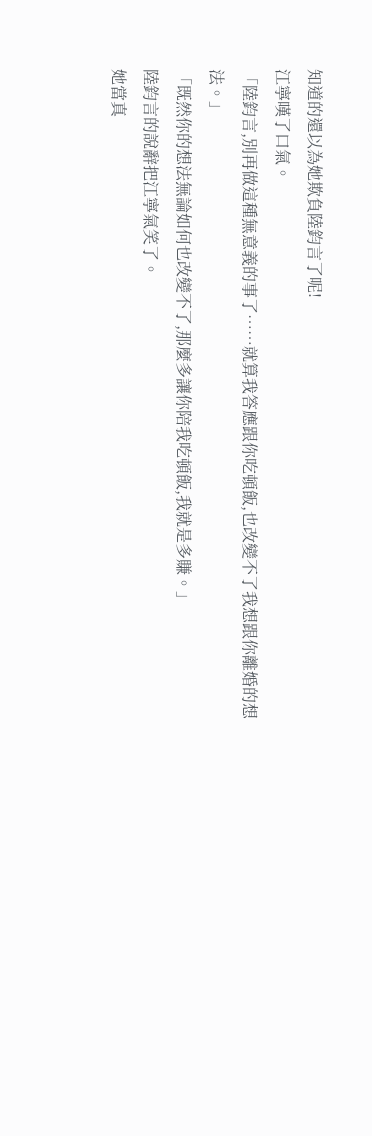知道的還以為她欺負陸鈞言了呢!
江寧嘆了口氣。
「陸鈞言,別再做這種無意義的事了……就算我答應跟你吃頓飯,也改變不了我想跟你離婚的想法。」
「既然你的想法無論如何也改變不了,那麼多讓你陪我吃頓飯,我就是多賺。」
陸鈞言的說辭把江寧氣笑了。
她當真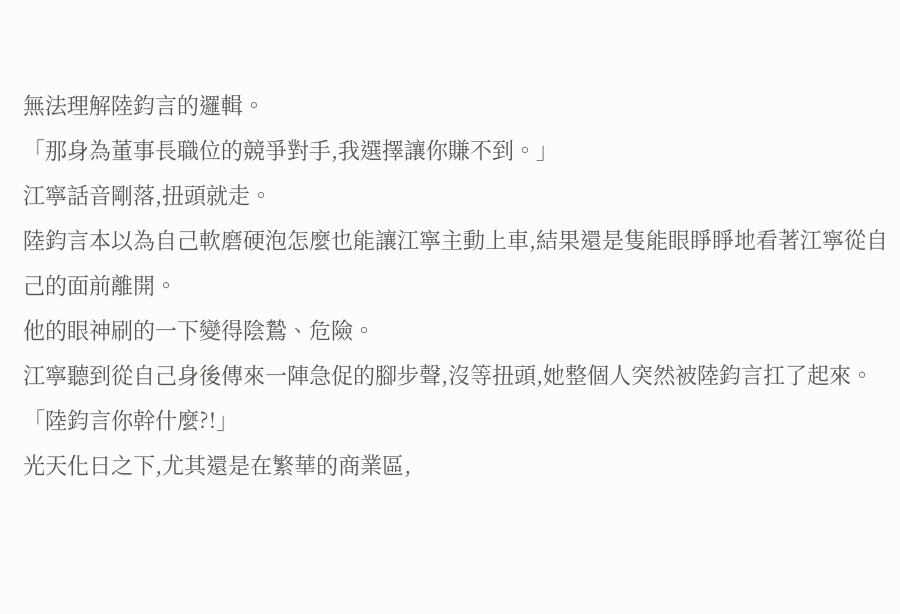無法理解陸鈞言的邏輯。
「那身為董事長職位的競爭對手,我選擇讓你賺不到。」
江寧話音剛落,扭頭就走。
陸鈞言本以為自己軟磨硬泡怎麼也能讓江寧主動上車,結果還是隻能眼睜睜地看著江寧從自己的面前離開。
他的眼神刷的一下變得陰鷙、危險。
江寧聽到從自己身後傳來一陣急促的腳步聲,沒等扭頭,她整個人突然被陸鈞言扛了起來。
「陸鈞言你幹什麼?!」
光天化日之下,尤其還是在繁華的商業區,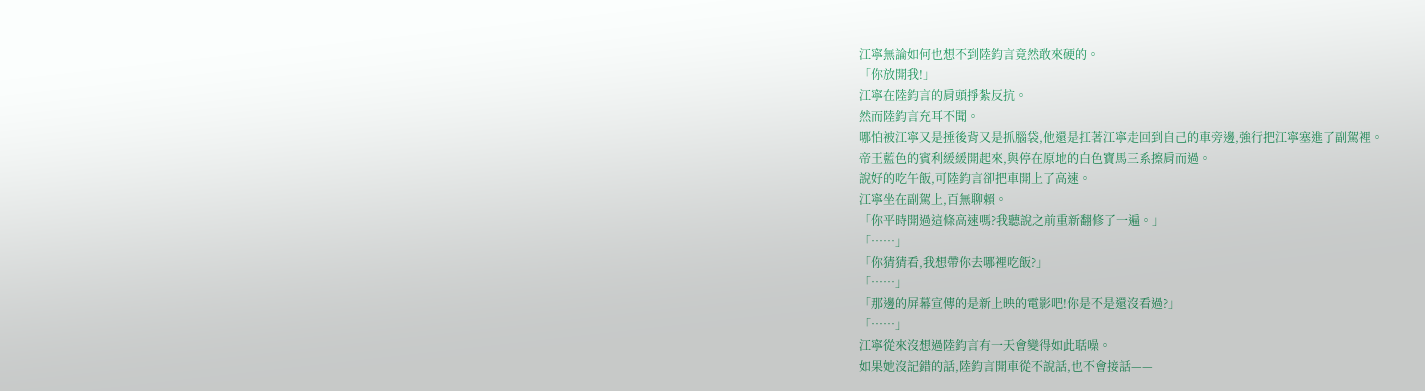江寧無論如何也想不到陸鈞言竟然敢來硬的。
「你放開我!」
江寧在陸鈞言的肩頭掙紮反抗。
然而陸鈞言充耳不聞。
哪怕被江寧又是捶後背又是抓腦袋,他還是扛著江寧走回到自己的車旁邊,強行把江寧塞進了副駕裡。
帝王藍色的賓利緩緩開起來,與停在原地的白色寶馬三系擦肩而過。
說好的吃午飯,可陸鈞言卻把車開上了高速。
江寧坐在副駕上,百無聊賴。
「你平時開過這條高速嗎?我聽說之前重新翻修了一遍。」
「……」
「你猜猜看,我想帶你去哪裡吃飯?」
「……」
「那邊的屏幕宣傳的是新上映的電影吧!你是不是還沒看過?」
「……」
江寧從來沒想過陸鈞言有一天會變得如此聒噪。
如果她沒記錯的話,陸鈞言開車從不說話,也不會接話——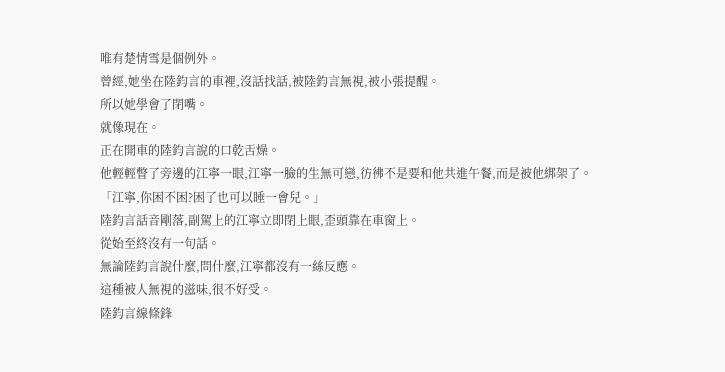唯有楚情雪是個例外。
曾經,她坐在陸鈞言的車裡,沒話找話,被陸鈞言無視,被小張提醒。
所以她學會了閉嘴。
就像現在。
正在開車的陸鈞言說的口乾舌燥。
他輕輕瞥了旁邊的江寧一眼,江寧一臉的生無可戀,彷彿不是要和他共進午餐,而是被他綁架了。
「江寧,你困不困?困了也可以睡一會兒。」
陸鈞言話音剛落,副駕上的江寧立即閉上眼,歪頭靠在車窗上。
從始至終沒有一句話。
無論陸鈞言說什麼,問什麼,江寧都沒有一絲反應。
這種被人無視的滋味,很不好受。
陸鈞言線條鋒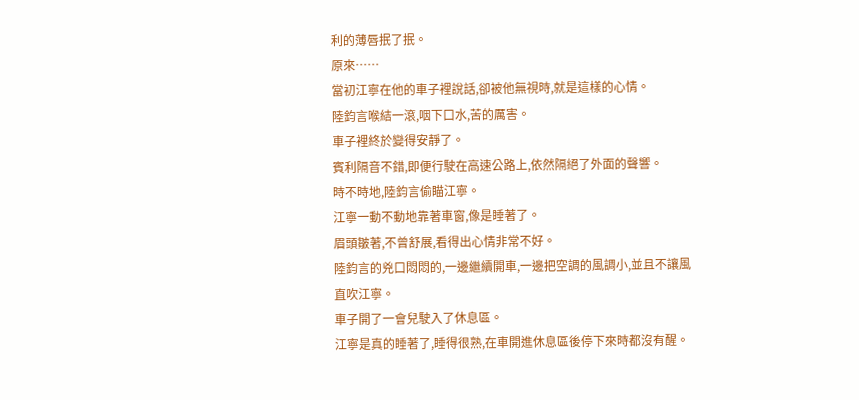利的薄唇抿了抿。
原來……
當初江寧在他的車子裡說話,卻被他無視時,就是這樣的心情。
陸鈞言喉結一滾,咽下口水,苦的厲害。
車子裡終於變得安靜了。
賓利隔音不錯,即便行駛在高速公路上,依然隔絕了外面的聲響。
時不時地,陸鈞言偷瞄江寧。
江寧一動不動地靠著車窗,像是睡著了。
眉頭皺著,不曾舒展,看得出心情非常不好。
陸鈞言的兇口悶悶的,一邊繼續開車,一邊把空調的風調小,並且不讓風直吹江寧。
車子開了一會兒駛入了休息區。
江寧是真的睡著了,睡得很熟,在車開進休息區後停下來時都沒有醒。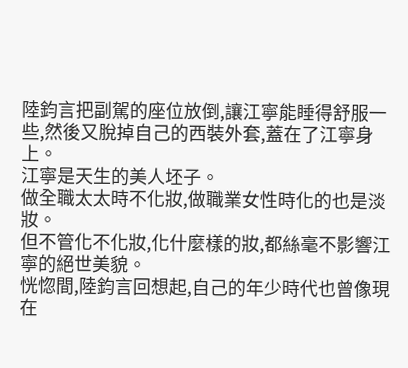陸鈞言把副駕的座位放倒,讓江寧能睡得舒服一些,然後又脫掉自己的西裝外套,蓋在了江寧身上。
江寧是天生的美人坯子。
做全職太太時不化妝,做職業女性時化的也是淡妝。
但不管化不化妝,化什麼樣的妝,都絲毫不影響江寧的絕世美貌。
恍惚間,陸鈞言回想起,自己的年少時代也曾像現在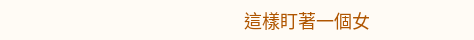這樣盯著一個女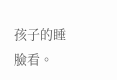孩子的睡臉看。